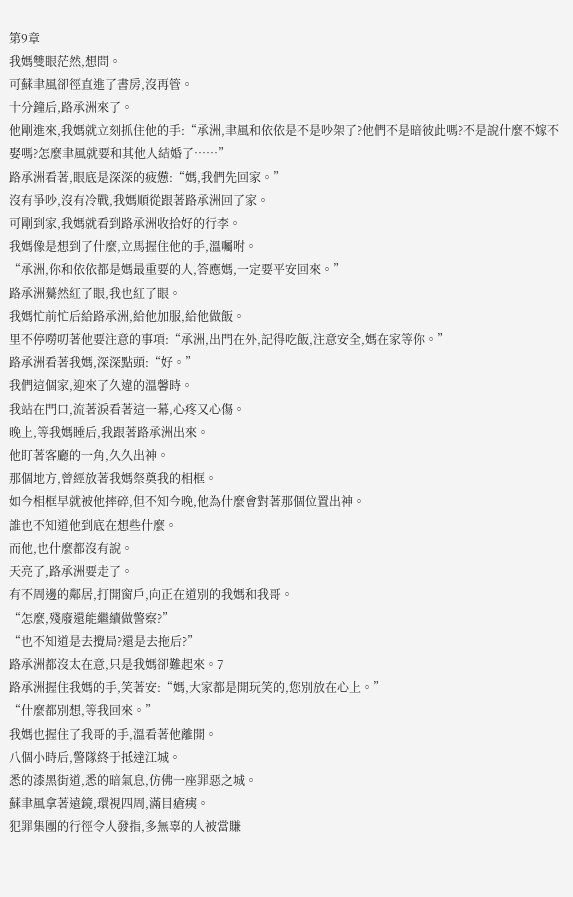第9章
我媽雙眼茫然,想問。
可蘇聿風卻徑直進了書房,沒再管。
十分鐘后,路承洲來了。
他剛進來,我媽就立刻抓住他的手:“承洲,聿風和依依是不是吵架了?他們不是暗彼此嗎?不是說什麼不嫁不娶嗎?怎麼聿風就要和其他人結婚了……”
路承洲看著,眼底是深深的疲憊:“媽,我們先回家。”
沒有爭吵,沒有冷戰,我媽順從跟著路承洲回了家。
可剛到家,我媽就看到路承洲收拾好的行李。
我媽像是想到了什麼,立馬握住他的手,溫囑咐。
“承洲,你和依依都是媽最重要的人,答應媽,一定要平安回來。”
路承洲驀然紅了眼,我也紅了眼。
我媽忙前忙后給路承洲,給他加服,給他做飯。
里不停嘮叨著他要注意的事項:“承洲,出門在外,記得吃飯,注意安全,媽在家等你。”
路承洲看著我媽,深深點頭:“好。”
我們這個家,迎來了久違的溫馨時。
我站在門口,流著淚看著這一幕,心疼又心傷。
晚上,等我媽睡后,我跟著路承洲出來。
他盯著客廳的一角,久久出神。
那個地方,曾經放著我媽祭奠我的相框。
如今相框早就被他摔碎,但不知今晚,他為什麼會對著那個位置出神。
誰也不知道他到底在想些什麼。
而他,也什麼都沒有說。
天亮了,路承洲要走了。
有不周邊的鄰居,打開窗戶,向正在道別的我媽和我哥。
“怎麼,殘廢還能繼續做警察?”
“也不知道是去攪局?還是去拖后?”
路承洲都沒太在意,只是我媽卻難起來。7
路承洲握住我媽的手,笑著安:“媽,大家都是開玩笑的,您別放在心上。”
“什麼都別想,等我回來。”
我媽也握住了我哥的手,溫看著他離開。
八個小時后,警隊終于抵達江城。
悉的漆黑街道,悉的暗氣息,仿佛一座罪惡之城。
蘇聿風拿著遠鏡,環視四周,滿目瘡痍。
犯罪集團的行徑令人發指,多無辜的人被當賺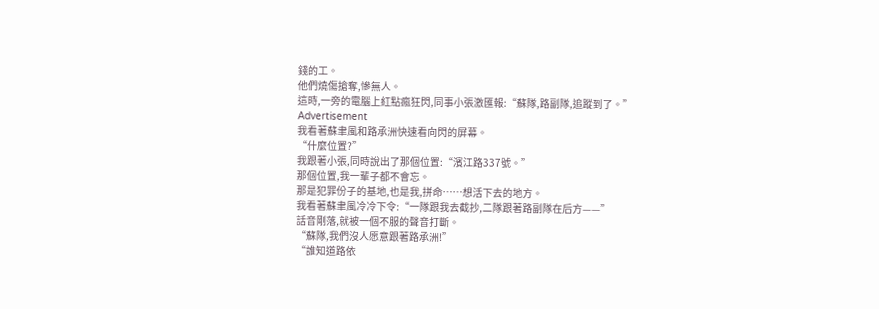錢的工。
他們燒傷搶奪,慘無人。
這時,一旁的電腦上紅點瘋狂閃,同事小張激匯報:“蘇隊,路副隊,追蹤到了。”
Advertisement
我看著蘇聿風和路承洲快速看向閃的屏幕。
“什麼位置?”
我跟著小張,同時說出了那個位置:“濱江路337號。”
那個位置,我一輩子都不會忘。
那是犯罪份子的基地,也是我,拼命……想活下去的地方。
我看著蘇聿風冷冷下令:“一隊跟我去截抄,二隊跟著路副隊在后方——”
話音剛落,就被一個不服的聲音打斷。
“蘇隊,我們沒人愿意跟著路承洲!”
“誰知道路依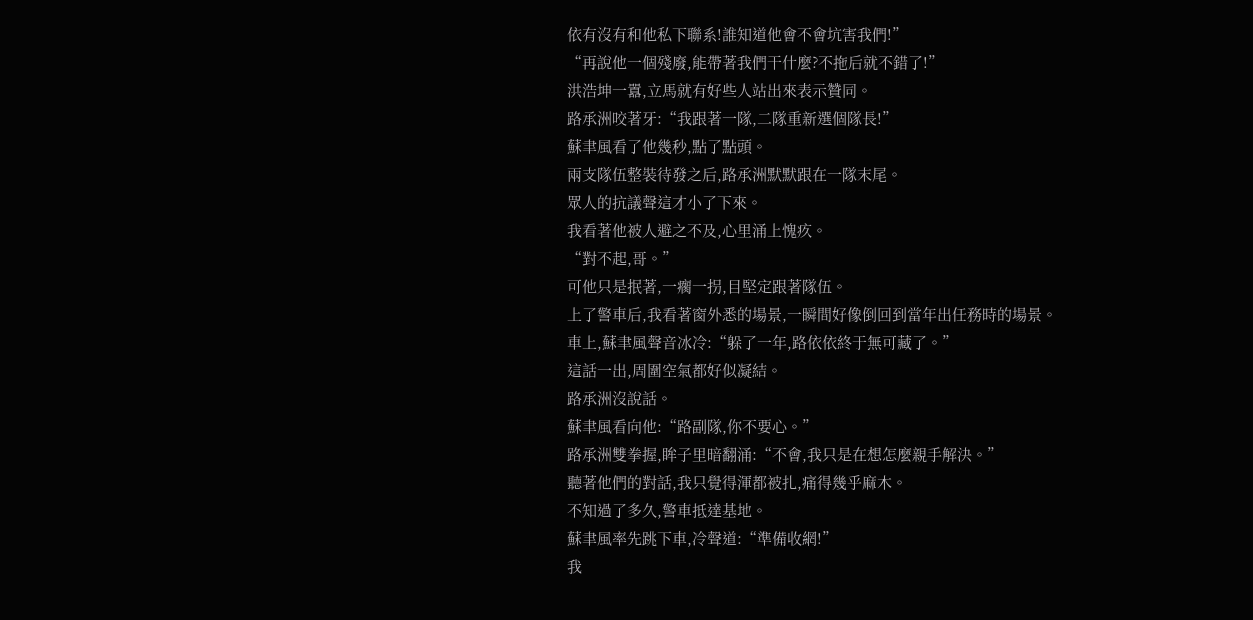依有沒有和他私下聯系!誰知道他會不會坑害我們!”
“再說他一個殘廢,能帶著我們干什麼?不拖后就不錯了!”
洪浩坤一囂,立馬就有好些人站出來表示贊同。
路承洲咬著牙:“我跟著一隊,二隊重新選個隊長!”
蘇聿風看了他幾秒,點了點頭。
兩支隊伍整裝待發之后,路承洲默默跟在一隊末尾。
眾人的抗議聲這才小了下來。
我看著他被人避之不及,心里涌上愧疚。
“對不起,哥。”
可他只是抿著,一瘸一拐,目堅定跟著隊伍。
上了警車后,我看著窗外悉的場景,一瞬間好像倒回到當年出任務時的場景。
車上,蘇聿風聲音冰冷:“躲了一年,路依依終于無可藏了。”
這話一出,周圍空氣都好似凝結。
路承洲沒說話。
蘇聿風看向他:“路副隊,你不要心。”
路承洲雙拳握,眸子里暗翻涌:“不會,我只是在想怎麼親手解決。”
聽著他們的對話,我只覺得渾都被扎,痛得幾乎麻木。
不知過了多久,警車抵達基地。
蘇聿風率先跳下車,冷聲道:“準備收網!”
我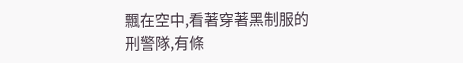飄在空中,看著穿著黑制服的刑警隊,有條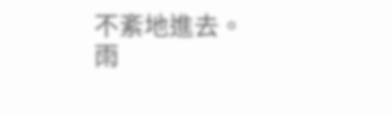不紊地進去。
雨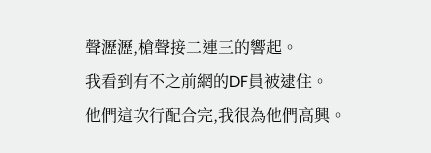聲瀝瀝,槍聲接二連三的響起。
我看到有不之前網的DF員被逮住。
他們這次行配合完,我很為他們高興。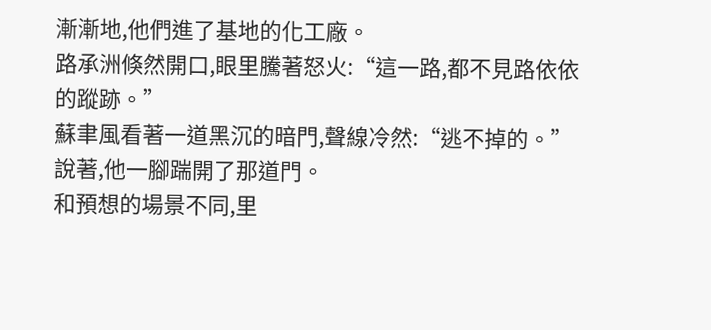漸漸地,他們進了基地的化工廠。
路承洲倏然開口,眼里騰著怒火:“這一路,都不見路依依的蹤跡。”
蘇聿風看著一道黑沉的暗門,聲線冷然:“逃不掉的。”
說著,他一腳踹開了那道門。
和預想的場景不同,里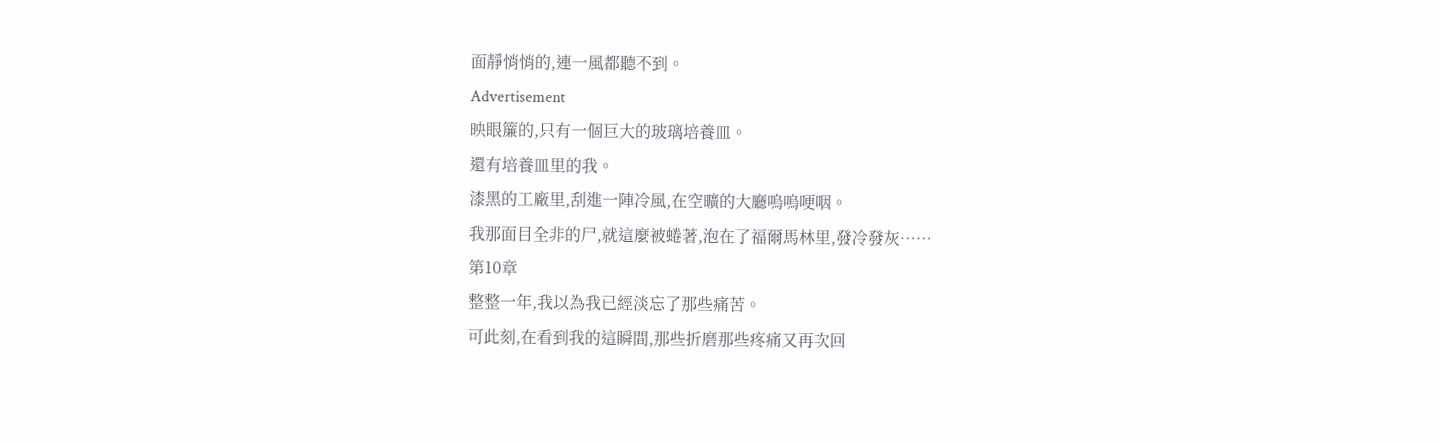面靜悄悄的,連一風都聽不到。
Advertisement
映眼簾的,只有一個巨大的玻璃培養皿。
還有培養皿里的我。
漆黑的工廠里,刮進一陣冷風,在空曠的大廳嗚嗚哽咽。
我那面目全非的尸,就這麼被蜷著,泡在了福爾馬林里,發冷發灰……
第10章
整整一年,我以為我已經淡忘了那些痛苦。
可此刻,在看到我的這瞬間,那些折磨那些疼痛又再次回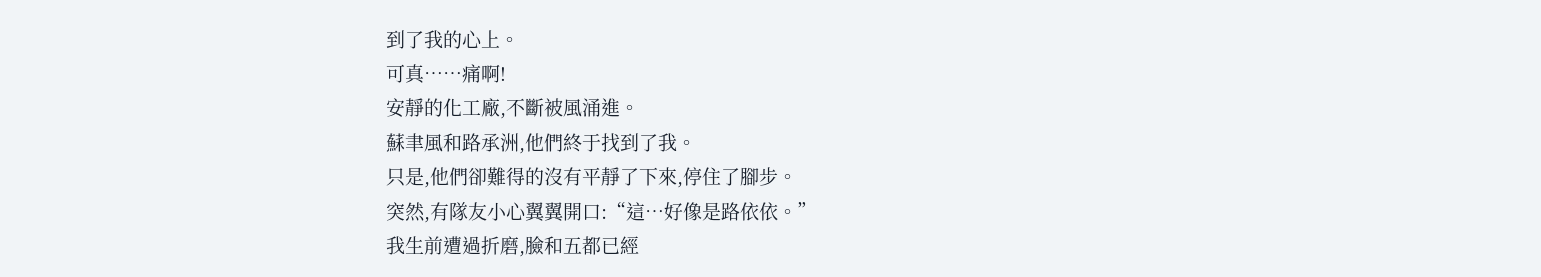到了我的心上。
可真……痛啊!
安靜的化工廠,不斷被風涌進。
蘇聿風和路承洲,他們終于找到了我。
只是,他們卻難得的沒有平靜了下來,停住了腳步。
突然,有隊友小心翼翼開口:“這…好像是路依依。”
我生前遭過折磨,臉和五都已經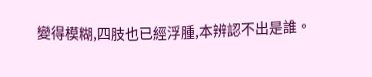變得模糊,四肢也已經浮腫,本辨認不出是誰。